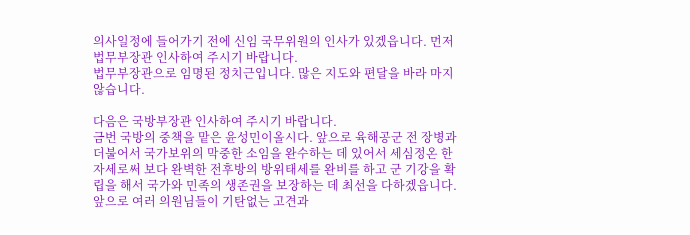의사일정에 들어가기 전에 신임 국무위원의 인사가 있겠읍니다. 먼저 법무부장관 인사하여 주시기 바랍니다.
법무부장관으로 임명된 정치근입니다. 많은 지도와 편달을 바라 마지않습니다.

다음은 국방부장관 인사하여 주시기 바랍니다.
금번 국방의 중책을 맡은 윤성민이올시다. 앞으로 육해공군 전 장병과 더불어서 국가보위의 막중한 소임을 완수하는 데 있어서 세심정온 한 자세로써 보다 완벽한 전후방의 방위태세를 완비를 하고 군 기강을 확립을 해서 국가와 민족의 생존권을 보장하는 데 최선을 다하겠읍니다. 앞으로 여러 의원님들이 기탄없는 고견과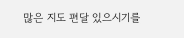많은 지도 편달 있으시기를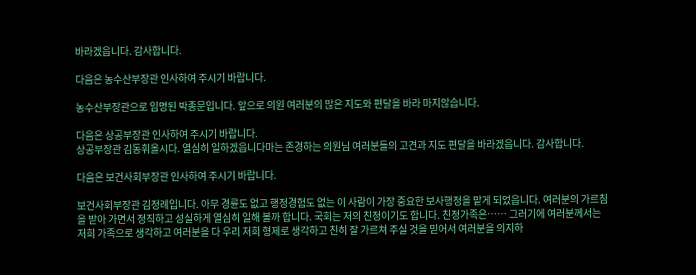바라겠읍니다. 감사합니다.

다음은 농수산부장관 인사하여 주시기 바랍니다.

농수산부장관으로 임명된 박종문입니다. 앞으로 의원 여러분의 많은 지도와 편달을 바라 마지않습니다.

다음은 상공부장관 인사하여 주시기 바랍니다.
상공부장관 김동휘올시다. 열심히 일하겠읍니다마는 존경하는 의원님 여러분들의 고견과 지도 편달을 바라겠읍니다. 감사합니다.

다음은 보건사회부장관 인사하여 주시기 바랍니다.

보건사회부장관 김정례입니다. 아무 경륜도 없고 행정경험도 없는 이 사람이 가장 중요한 보사행정을 맡게 되었읍니다. 여러분의 가르침을 받아 가면서 정직하고 성실하게 열심히 일해 볼까 합니다. 국회는 저의 친정이기도 합니다. 친정가족은…… 그러기에 여러분께서는 저희 가족으로 생각하고 여러분을 다 우리 저희 형제로 생각하고 친히 잘 가르쳐 주실 것을 믿어서 여러분을 의지하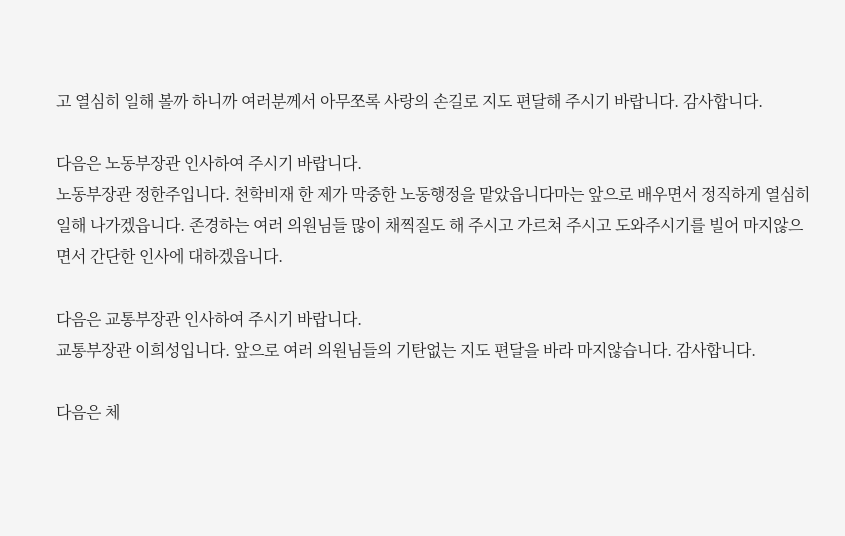고 열심히 일해 볼까 하니까 여러분께서 아무쪼록 사랑의 손길로 지도 편달해 주시기 바랍니다. 감사합니다.

다음은 노동부장관 인사하여 주시기 바랍니다.
노동부장관 정한주입니다. 천학비재 한 제가 막중한 노동행정을 맡았읍니다마는 앞으로 배우면서 정직하게 열심히 일해 나가겠읍니다. 존경하는 여러 의원님들 많이 채찍질도 해 주시고 가르쳐 주시고 도와주시기를 빌어 마지않으면서 간단한 인사에 대하겠읍니다.

다음은 교통부장관 인사하여 주시기 바랍니다.
교통부장관 이희성입니다. 앞으로 여러 의원님들의 기탄없는 지도 편달을 바라 마지않습니다. 감사합니다.

다음은 체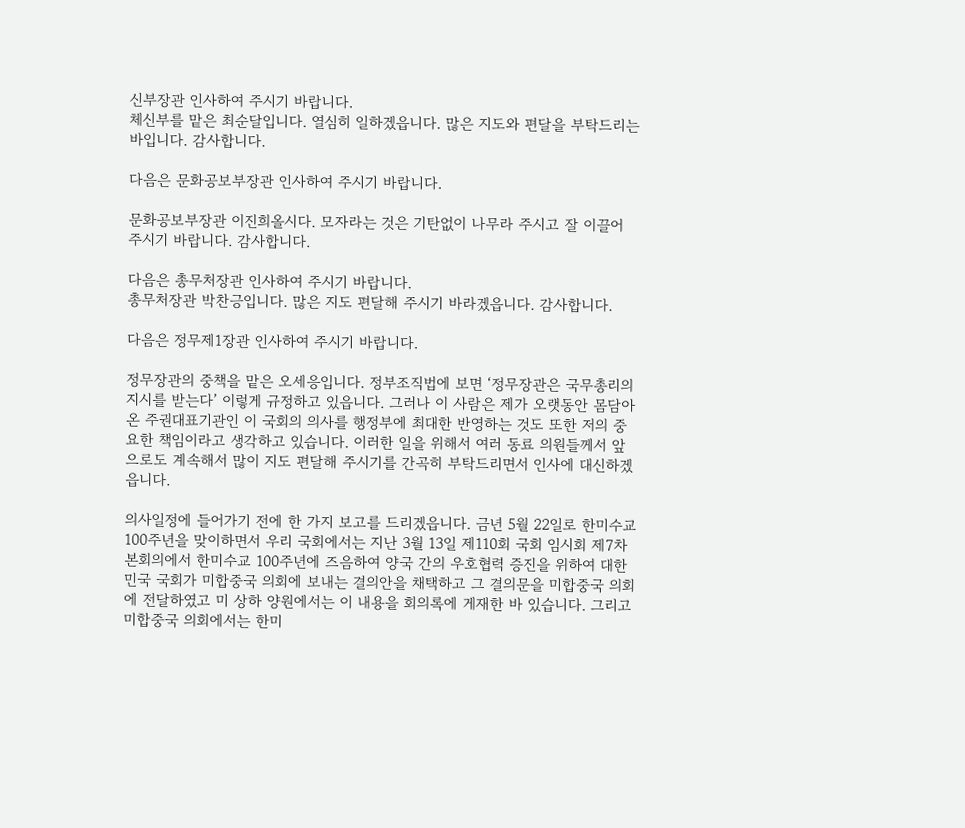신부장관 인사하여 주시기 바랍니다.
체신부를 맡은 최순달입니다. 열심히 일하겠읍니다. 많은 지도와 편달을 부탁드리는 바입니다. 감사합니다.

다음은 문화공보부장관 인사하여 주시기 바랍니다.

문화공보부장관 이진희올시다. 모자라는 것은 기탄없이 나무라 주시고 잘 이끌어 주시기 바랍니다. 감사합니다.

다음은 총무처장관 인사하여 주시기 바랍니다.
총무처장관 박찬긍입니다. 많은 지도 편달해 주시기 바라겠읍니다. 감사합니다.

다음은 정무제1장관 인사하여 주시기 바랍니다.

정무장관의 중책을 맡은 오세응입니다. 정부조직법에 보면 ‘정무장관은 국무총리의 지시를 받는다’ 이렇게 규정하고 있읍니다. 그러나 이 사람은 제가 오랫동안 몸담아 온 주권대표기관인 이 국회의 의사를 행정부에 최대한 반영하는 것도 또한 저의 중요한 책임이라고 생각하고 있습니다. 이러한 일을 위해서 여러 동료 의원들께서 앞으로도 계속해서 많이 지도 편달해 주시기를 간곡히 부탁드리면서 인사에 대신하겠읍니다.

의사일정에 들어가기 전에 한 가지 보고를 드리겠읍니다. 금년 5월 22일로 한미수교 100주년을 맞이하면서 우리 국회에서는 지난 3월 13일 제110회 국회 임시회 제7차 본회의에서 한미수교 100주년에 즈음하여 양국 간의 우호협력 증진을 위하여 대한민국 국회가 미합중국 의회에 보내는 결의안을 채택하고 그 결의문을 미합중국 의회에 전달하였고 미 상하 양원에서는 이 내용을 회의록에 게재한 바 있습니다. 그리고 미합중국 의회에서는 한미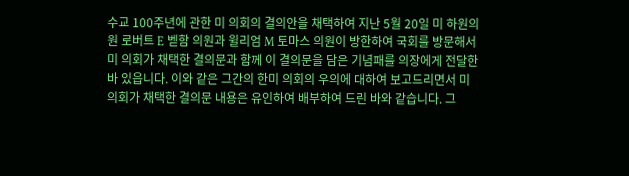수교 100주년에 관한 미 의회의 결의안을 채택하여 지난 5월 20일 미 하원의원 로버트 E 벧함 의원과 윌리엄 M 토마스 의원이 방한하여 국회를 방문해서 미 의회가 채택한 결의문과 함께 이 결의문을 담은 기념패를 의장에게 전달한 바 있읍니다. 이와 같은 그간의 한미 의회의 우의에 대하여 보고드리면서 미 의회가 채택한 결의문 내용은 유인하여 배부하여 드린 바와 같습니다. 그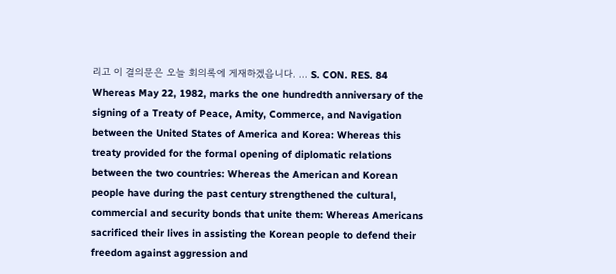리고 이 결의문은 오늘 회의록에 게재하겠읍니다. ... S. CON. RES. 84 Whereas May 22, 1982, marks the one hundredth anniversary of the signing of a Treaty of Peace, Amity, Commerce, and Navigation between the United States of America and Korea: Whereas this treaty provided for the formal opening of diplomatic relations between the two countries: Whereas the American and Korean people have during the past century strengthened the cultural, commercial and security bonds that unite them: Whereas Americans sacrificed their lives in assisting the Korean people to defend their freedom against aggression and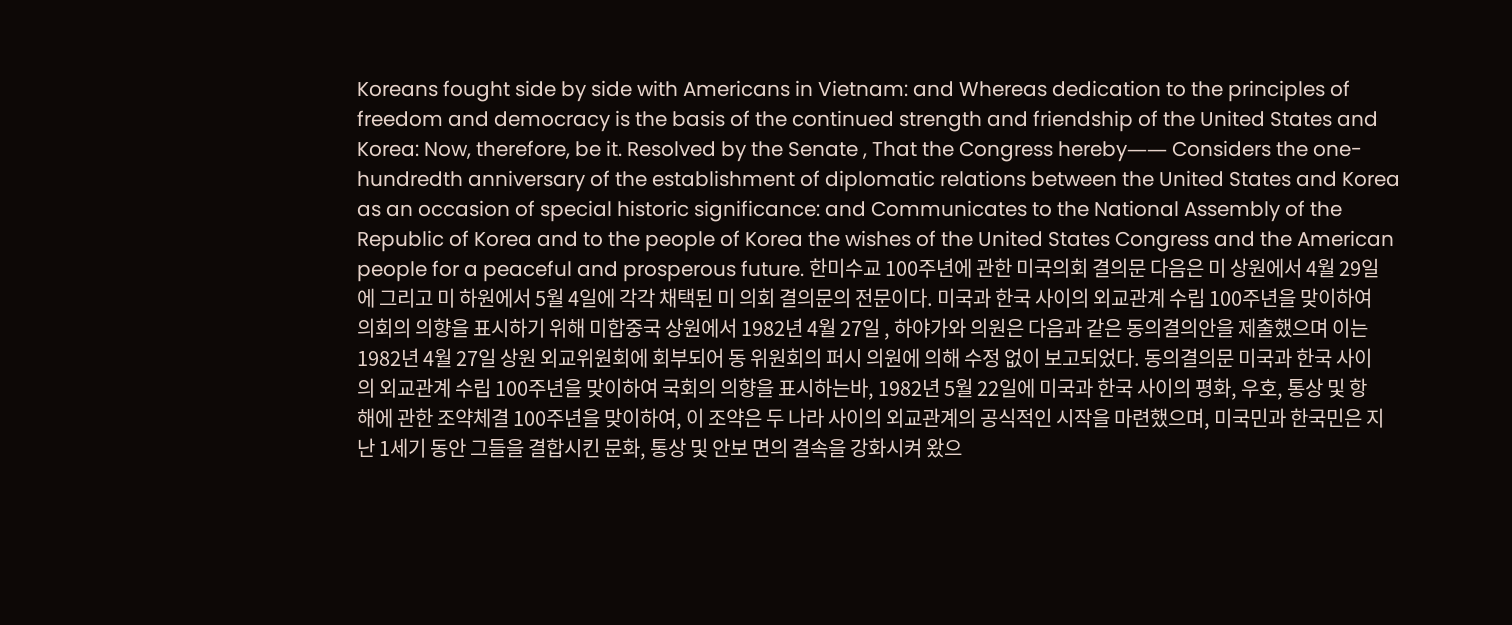Koreans fought side by side with Americans in Vietnam: and Whereas dedication to the principles of freedom and democracy is the basis of the continued strength and friendship of the United States and Korea: Now, therefore, be it. Resolved by the Senate , That the Congress hereby―― Considers the one-hundredth anniversary of the establishment of diplomatic relations between the United States and Korea as an occasion of special historic significance: and Communicates to the National Assembly of the Republic of Korea and to the people of Korea the wishes of the United States Congress and the American people for a peaceful and prosperous future. 한미수교 100주년에 관한 미국의회 결의문 다음은 미 상원에서 4월 29일에 그리고 미 하원에서 5월 4일에 각각 채택된 미 의회 결의문의 전문이다. 미국과 한국 사이의 외교관계 수립 100주년을 맞이하여 의회의 의향을 표시하기 위해 미합중국 상원에서 1982년 4월 27일 , 하야가와 의원은 다음과 같은 동의결의안을 제출했으며 이는 1982년 4월 27일 상원 외교위원회에 회부되어 동 위원회의 퍼시 의원에 의해 수정 없이 보고되었다. 동의결의문 미국과 한국 사이의 외교관계 수립 100주년을 맞이하여 국회의 의향을 표시하는바, 1982년 5월 22일에 미국과 한국 사이의 평화, 우호, 통상 및 항해에 관한 조약체결 100주년을 맞이하여, 이 조약은 두 나라 사이의 외교관계의 공식적인 시작을 마련했으며, 미국민과 한국민은 지난 1세기 동안 그들을 결합시킨 문화, 통상 및 안보 면의 결속을 강화시켜 왔으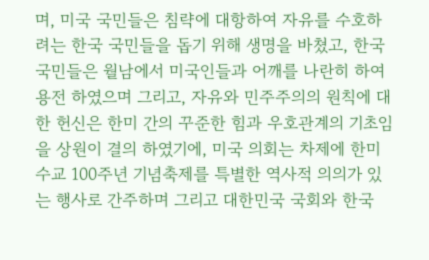며, 미국 국민들은 침략에 대항하여 자유를 수호하려는 한국 국민들을 돕기 위해 생명을 바쳤고, 한국 국민들은 월남에서 미국인들과 어깨를 나란히 하여 용전 하였으며 그리고, 자유와 민주주의의 원칙에 대한 헌신은 한미 간의 꾸준한 힘과 우호관계의 기초임을 상원이 결의 하였기에, 미국 의회는 차제에 한미수교 100주년 기념축제를 특별한 역사적 의의가 있는 행사로 간주하며 그리고 대한민국 국회와 한국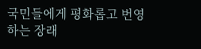국민들에게 평화롭고 번영하는 장래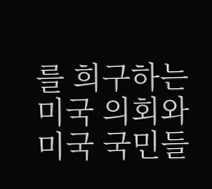를 희구하는 미국 의회와 미국 국민들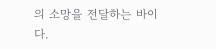의 소망을 전달하는 바이다.